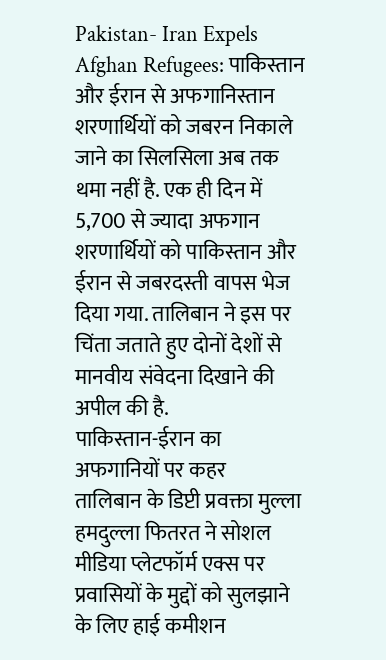Pakistan- Iran Expels Afghan Refugees: पाकिस्तान और ईरान से अफगानिस्तान शरणार्थियों को जबरन निकाले जाने का सिलसिला अब तक थमा नहीं है. एक ही दिन में 5,700 से ज्यादा अफगान शरणार्थियों को पाकिस्तान और ईरान से जबरदस्ती वापस भेज दिया गया. तालिबान ने इस पर चिंता जताते हुए दोनों देशों से मानवीय संवेदना दिखाने की अपील की है.
पाकिस्तान-ईरान का अफगानियों पर कहर
तालिबान के डिप्टी प्रवक्ता मुल्ला हमदुल्ला फितरत ने सोशल मीडिया प्लेटफॉर्म एक्स पर प्रवासियों के मुद्दों को सुलझाने के लिए हाई कमीशन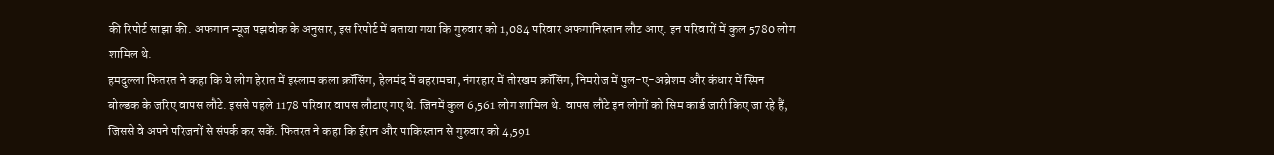की रिपोर्ट साझा की. अफगान न्यूज पझवोक के अनुसार, इस रिपोर्ट में बताया गया कि गुरुवार को 1,084 परिवार अफगानिस्तान लौट आए. इन परिवारों में कुल 5780 लोग शामिल थे.
हमदुल्ला फितरत ने कहा कि ये लोग हेरात में इस्लाम कला क्रॉसिंग, हेलमंद में बहरामचा, नंगरहार में तोरखम क्रॉसिंग, निमरोज में पुल-ए-अब्रेशम और कंधार में स्पिन बोल्डक के जरिए वापस लौटे. इससे पहले 1178 परिवार वापस लौटाए गए थे. जिनमें कुल 6,561 लोग शामिल थे. वापस लौटे इन लोगों को सिम कार्ड जारी किए जा रहे हैं, जिससे वे अपने परिजनों से संपर्क कर सकें. फितरत ने कहा कि ईरान और पाकिस्तान से गुरुवार को 4,591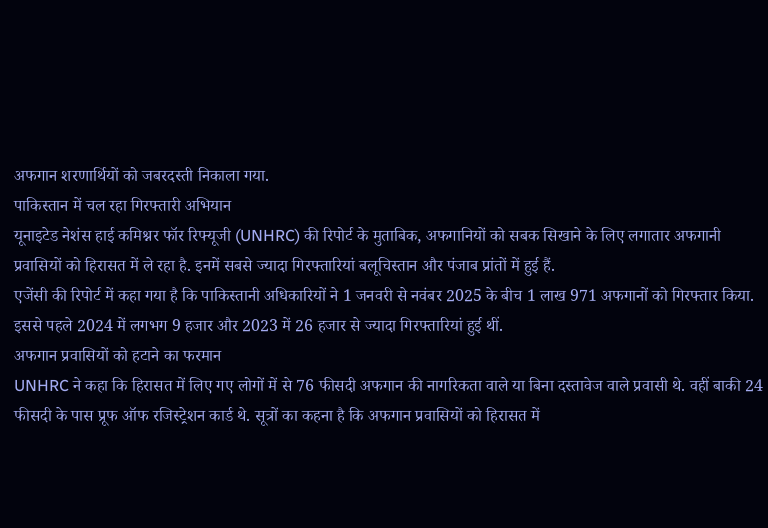अफगान शरणार्थियों को जबरदस्ती निकाला गया.
पाकिस्तान में चल रहा गिरफ्तारी अभियान
यूनाइटेड नेशंस हाई कमिश्नर फॉर रिफ्यूजी (UNHRC) की रिपोर्ट के मुताबिक, अफगानियों को सबक सिखाने के लिए लगातार अफगानी प्रवासियों को हिरासत में ले रहा है. इनमें सबसे ज्यादा गिरफ्तारियां बलूचिस्तान और पंजाब प्रांतों में हुई हैं.
एजेंसी की रिपोर्ट में कहा गया है कि पाकिस्तानी अधिकारियों ने 1 जनवरी से नवंबर 2025 के बीच 1 लाख 971 अफगानों को गिरफ्तार किया. इससे पहले 2024 में लगभग 9 हजार और 2023 में 26 हजार से ज्यादा गिरफ्तारियां हुई थीं.
अफगान प्रवासियों को हटाने का फरमान
UNHRC ने कहा कि हिरासत में लिए गए लोगों में से 76 फीसदी अफगान की नागरिकता वाले या बिना दस्तावेज वाले प्रवासी थे. वहीं बाकी 24 फीसदी के पास प्रूफ ऑफ रजिस्ट्रेशन कार्ड थे. सूत्रों का कहना है कि अफगान प्रवासियों को हिरासत में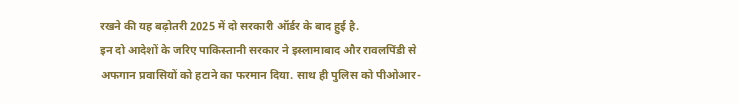रखने की यह बढ़ोतरी 2025 में दो सरकारी ऑर्डर के बाद हुई है.
इन दो आदेशों के जरिए पाकिस्तानी सरकार ने इस्लामाबाद और रावलपिंडी से अफगान प्रवासियों को हटाने का फरमान दिया. साथ ही पुलिस को पीओआर-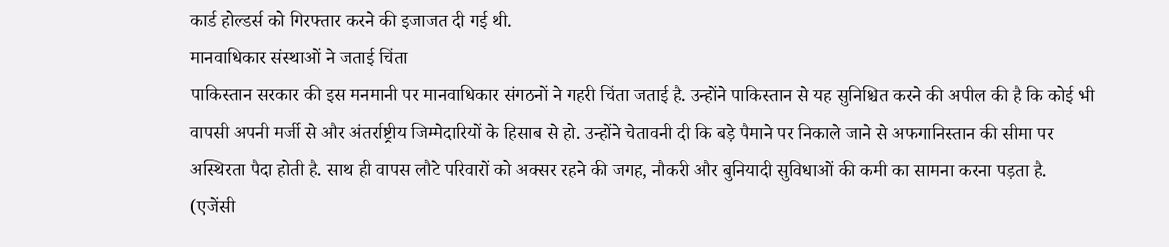कार्ड होल्डर्स को गिरफ्तार करने की इजाजत दी गई थी.
मानवाधिकार संस्थाओं ने जताई चिंता
पाकिस्तान सरकार की इस मनमानी पर मानवाधिकार संगठनों ने गहरी चिंता जताई है. उन्होंने पाकिस्तान से यह सुनिश्चित करने की अपील की है कि कोई भी वापसी अपनी मर्जी से और अंतर्राष्ट्रीय जिम्मेदारियों के हिसाब से हो. उन्होंने चेतावनी दी कि बड़े पैमाने पर निकाले जाने से अफगानिस्तान की सीमा पर अस्थिरता पैदा होती है. साथ ही वापस लौटे परिवारों को अक्सर रहने की जगह, नौकरी और बुनियादी सुविधाओं की कमी का सामना करना पड़ता है.
(एजेंसी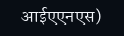आईएएनएस)